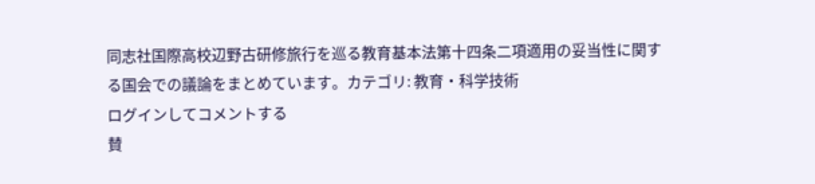同志社国際高校辺野古研修旅行を巡る教育基本法第十四条二項適用の妥当性に関する国会での議論をまとめています。カテゴリ: 教育・科学技術
ログインしてコメントする
賛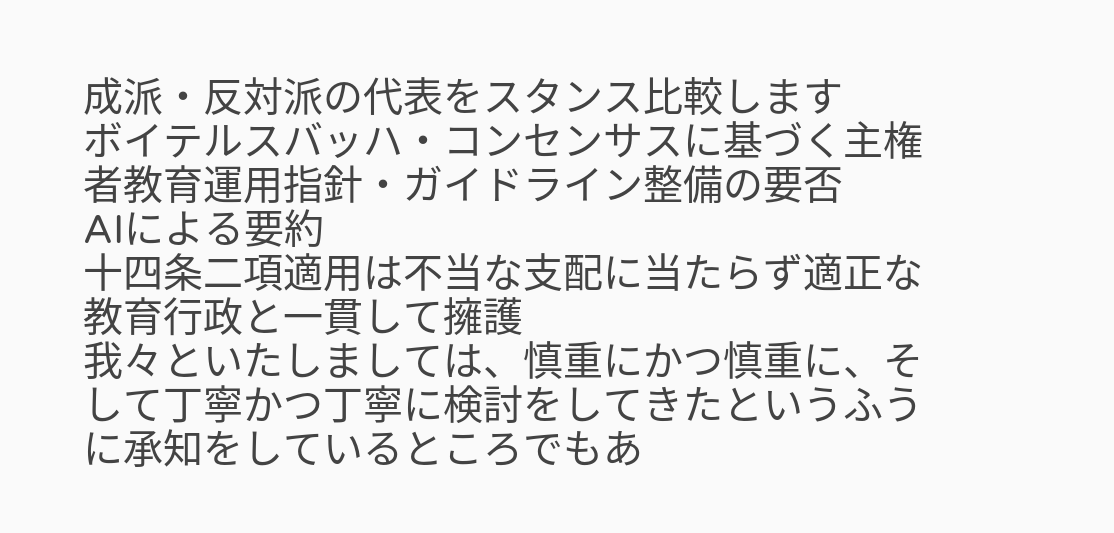成派・反対派の代表をスタンス比較します
ボイテルスバッハ・コンセンサスに基づく主権者教育運用指針・ガイドライン整備の要否
AIによる要約
十四条二項適用は不当な支配に当たらず適正な教育行政と一貫して擁護
我々といたしましては、慎重にかつ慎重に、そして丁寧かつ丁寧に検討をしてきたというふうに承知をしているところでもあ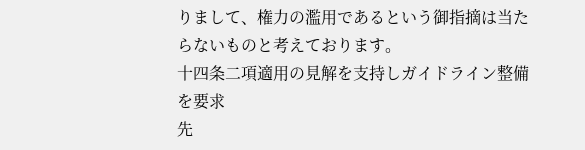りまして、権力の濫用であるという御指摘は当たらないものと考えております。
十四条二項適用の見解を支持しガイドライン整備を要求
先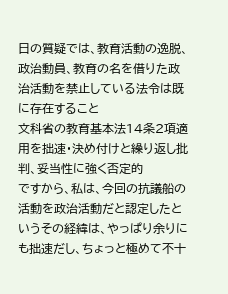日の質疑では、教育活動の逸脱、政治動員、教育の名を借りた政治活動を禁止している法令は既に存在すること
文科省の教育基本法14条2項適用を拙速・決め付けと繰り返し批判、妥当性に強く否定的
ですから、私は、今回の抗議船の活動を政治活動だと認定したというその経緯は、やっぱり余りにも拙速だし、ちょっと極めて不十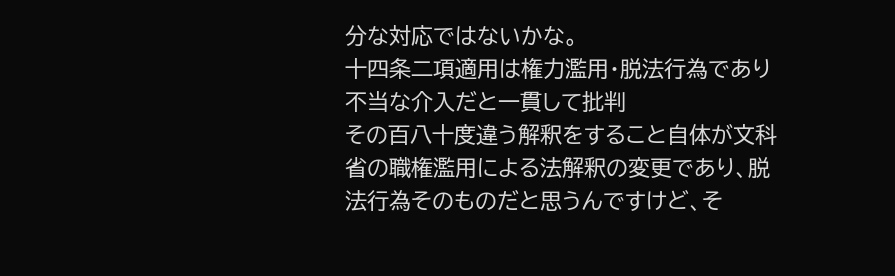分な対応ではないかな。
十四条二項適用は権力濫用・脱法行為であり不当な介入だと一貫して批判
その百八十度違う解釈をすること自体が文科省の職権濫用による法解釈の変更であり、脱法行為そのものだと思うんですけど、そ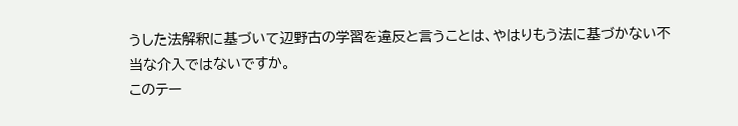うした法解釈に基づいて辺野古の学習を違反と言うことは、やはりもう法に基づかない不当な介入ではないですか。
このテー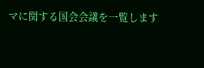マに関する国会会議を一覧します